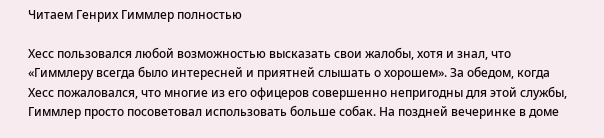Читаем Генрих Гиммлер полностью

Хесс пользовался любой возможностью высказать свои жалобы, хотя и знал, что «Гиммлеру всегда было интересней и приятней слышать о хорошем». За обедом, когда Хесс пожаловался, что многие из его офицеров совершенно непригодны для этой службы, Гиммлер просто посоветовал использовать больше собак. На поздней вечеринке в доме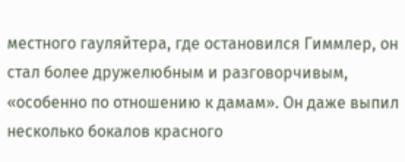местного гауляйтера, где остановился Гиммлер, он стал более дружелюбным и разговорчивым, «особенно по отношению к дамам». Он даже выпил несколько бокалов красного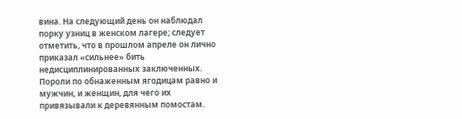вина. На следующий день он наблюдал порку узниц в женском лагере; следует отметить, что в прошлом апреле он лично приказал «сильнее» бить недисциплинированных заключенных. Пороли по обнаженным ягодицам равно и мужчин, и женщин, для чего их привязывали к деревянным помостам.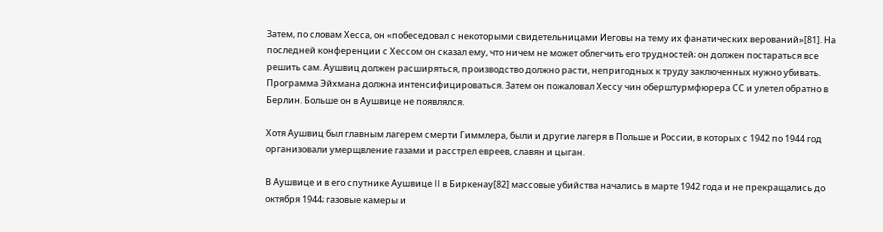Затем, по словам Хесса, он «побеседовал с некоторыми свидетельницами Иеговы на тему их фанатических верований»[81]. На последней конференции с Хессом он сказал ему, что ничем не может облегчить его трудностей; он должен постараться все решить сам. Аушвиц должен расширяться, производство должно расти, непригодных к труду заключенных нужно убивать. Программа Эйхмана должна интенсифицироваться. Затем он пожаловал Хессу чин оберштурмфюрера СС и улетел обратно в Берлин. Больше он в Аушвице не появлялся.

Хотя Аушвиц был главным лагерем смерти Гиммлера, были и другие лагеря в Польше и России, в которых с 1942 по 1944 год организовали умерщвление газами и расстрел евреев, славян и цыган.

В Аушвице и в его спутнике Аушвице II в Биркенау[82] массовые убийства начались в марте 1942 года и не прекращались до октября 1944; газовые камеры и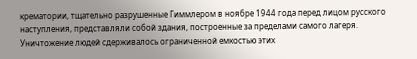крематории, тщательно разрушенные Гиммлером в ноябре 1944 года перед лицом русского наступления, представляли собой здания, построенные за пределами самого лагеря. Уничтожение людей сдерживалось ограниченной емкостью этих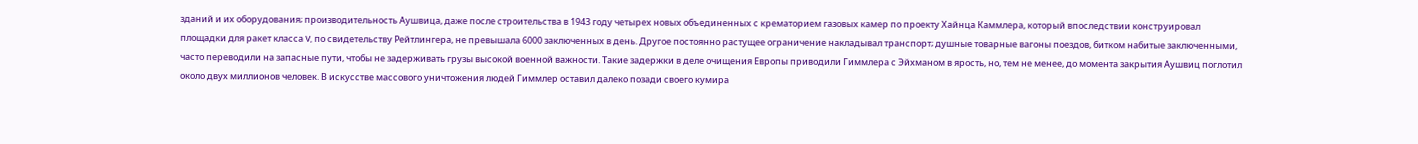зданий и их оборудования; производительность Аушвица, даже после строительства в 1943 году четырех новых объединенных с крематорием газовых камер по проекту Хайнца Каммлера, который впоследствии конструировал площадки для ракет класса V, по свидетельству Рейтлингера, не превышала 6000 заключенных в день. Другое постоянно растущее ограничение накладывал транспорт; душные товарные вагоны поездов, битком набитые заключенными, часто переводили на запасные пути, чтобы не задерживать грузы высокой военной важности. Такие задержки в деле очищения Европы приводили Гиммлера с Эйхманом в ярость, но, тем не менее, до момента закрытия Аушвиц поглотил около двух миллионов человек. В искусстве массового уничтожения людей Гиммлер оставил далеко позади своего кумира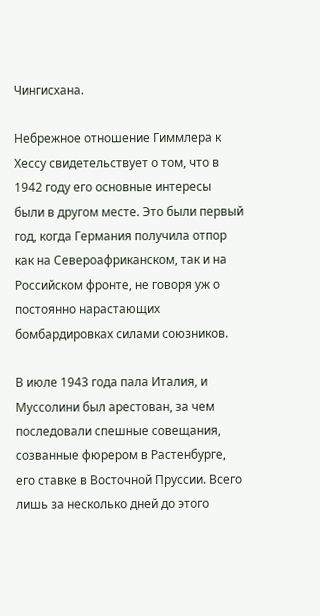Чингисхана.

Небрежное отношение Гиммлера к Хессу свидетельствует о том, что в 1942 году его основные интересы были в другом месте. Это были первый год, когда Германия получила отпор как на Североафриканском, так и на Российском фронте, не говоря уж о постоянно нарастающих бомбардировках силами союзников.

В июле 1943 года пала Италия, и Муссолини был арестован, за чем последовали спешные совещания, созванные фюрером в Растенбурге, его ставке в Восточной Пруссии. Всего лишь за несколько дней до этого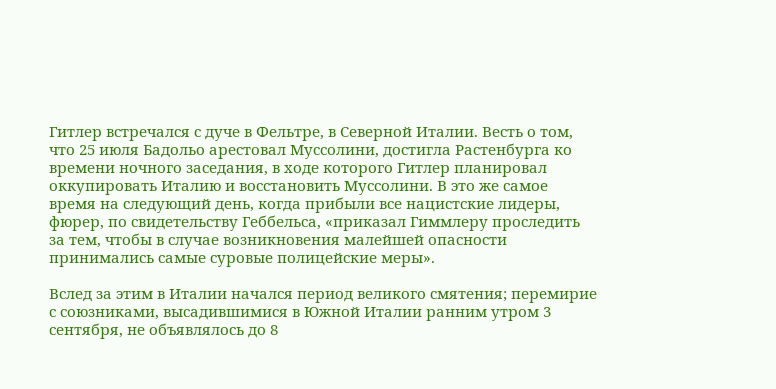Гитлер встречался с дуче в Фельтре, в Северной Италии. Весть о том, что 25 июля Бадольо арестовал Муссолини, достигла Растенбурга ко времени ночного заседания, в ходе которого Гитлер планировал оккупировать Италию и восстановить Муссолини. В это же самое время на следующий день, когда прибыли все нацистские лидеры, фюрер, по свидетельству Геббельса, «приказал Гиммлеру проследить за тем, чтобы в случае возникновения малейшей опасности принимались самые суровые полицейские меры».

Вслед за этим в Италии начался период великого смятения; перемирие с союзниками, высадившимися в Южной Италии ранним утром 3 сентября, не объявлялось до 8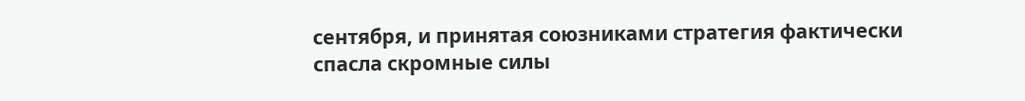сентября, и принятая союзниками стратегия фактически спасла скромные силы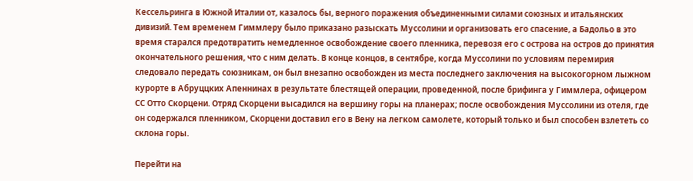Кессельринга в Южной Италии от, казалось бы, верного поражения объединенными силами союзных и итальянских дивизий. Тем временем Гиммлеру было приказано разыскать Муссолини и организовать его спасение, а Бадольо в это время старался предотвратить немедленное освобождение своего пленника, перевозя его с острова на остров до принятия окончательного решения, что с ним делать. В конце концов, в сентябре, когда Муссолини по условиям перемирия следовало передать союзникам, он был внезапно освобожден из места последнего заключения на высокогорном лыжном курорте в Абруццких Апеннинах в результате блестящей операции, проведенной, после брифинга у Гиммлера, офицером СС Отто Скорцени. Отряд Скорцени высадился на вершину горы на планерах; после освобождения Муссолини из отеля, где он содержался пленником, Скорцени доставил его в Вену на легком самолете, который только и был способен взлететь со склона горы.

Перейти на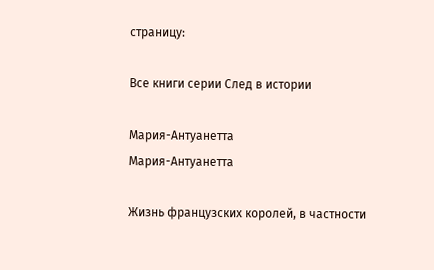страницу:

Все книги серии След в истории

Мария-Антуанетта
Мария-Антуанетта

Жизнь французских королей, в частности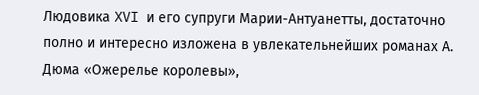Людовика XVI и его супруги Марии-Антуанетты, достаточно полно и интересно изложена в увлекательнейших романах А. Дюма «Ожерелье королевы»,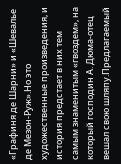«Графиня де Шарни» и «Шевалье де Мезон-Руж».Но это художественные произведения, и история предстает в них тем самым знаменитым «гвоздем», на который господин А. Дюма-отец вешал свою шляпу.Предлагаемый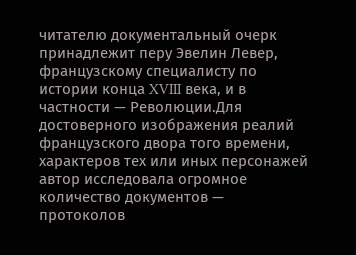читателю документальный очерк принадлежит перу Эвелин Левер, французскому специалисту по истории конца XVIII века, и в частности — Революции.Для достоверного изображения реалий французского двора того времени, характеров тех или иных персонажей автор исследовала огромное количество документов — протоколов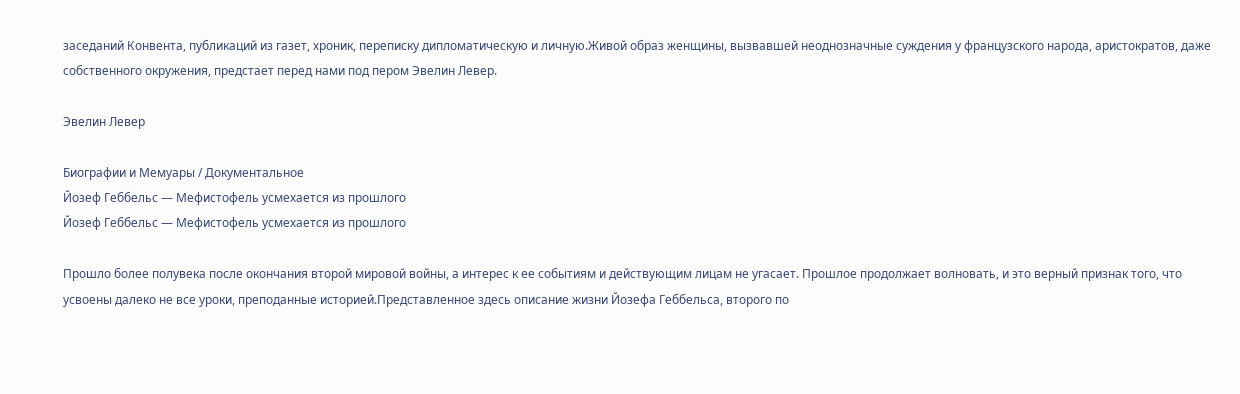заседаний Конвента, публикаций из газет, хроник, переписку дипломатическую и личную.Живой образ женщины, вызвавшей неоднозначные суждения у французского народа, аристократов, даже собственного окружения, предстает перед нами под пером Эвелин Левер.

Эвелин Левер

Биографии и Мемуары / Документальное
Йозеф Геббельс — Мефистофель усмехается из прошлого
Йозеф Геббельс — Мефистофель усмехается из прошлого

Прошло более полувека после окончания второй мировой войны, а интерес к ее событиям и действующим лицам не угасает. Прошлое продолжает волновать, и это верный признак того, что усвоены далеко не все уроки, преподанные историей.Представленное здесь описание жизни Йозефа Геббельса, второго по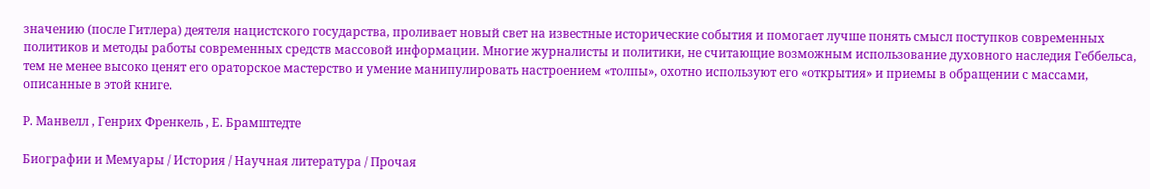значению (после Гитлера) деятеля нацистского государства, проливает новый свет на известные исторические события и помогает лучше понять смысл поступков современных политиков и методы работы современных средств массовой информации. Многие журналисты и политики, не считающие возможным использование духовного наследия Геббельса, тем не менее высоко ценят его ораторское мастерство и умение манипулировать настроением «толпы», охотно используют его «открытия» и приемы в обращении с массами, описанные в этой книге.

Р. Манвелл , Генрих Френкель , Е. Брамштедте

Биографии и Мемуары / История / Научная литература / Прочая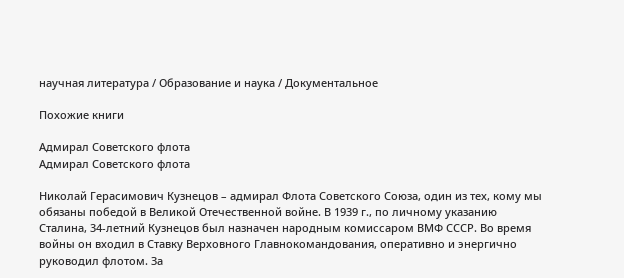научная литература / Образование и наука / Документальное

Похожие книги

Адмирал Советского флота
Адмирал Советского флота

Николай Герасимович Кузнецов – адмирал Флота Советского Союза, один из тех, кому мы обязаны победой в Великой Отечественной войне. В 1939 г., по личному указанию Сталина, 34-летний Кузнецов был назначен народным комиссаром ВМФ СССР. Во время войны он входил в Ставку Верховного Главнокомандования, оперативно и энергично руководил флотом. За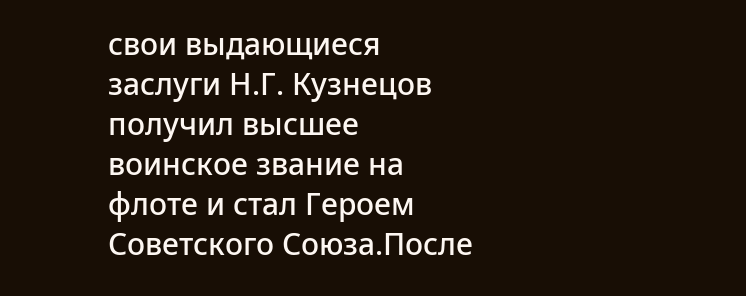свои выдающиеся заслуги Н.Г. Кузнецов получил высшее воинское звание на флоте и стал Героем Советского Союза.После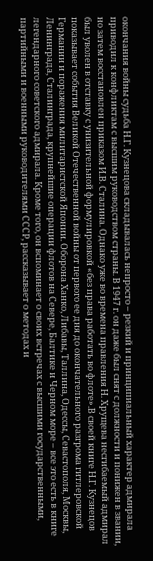окончания войны судьба Н.Г. Кузнецова складывалась непросто – резкий и принципиальный характер адмирала приводил к конфликтам с высшим руководством страны. В 1947 г. он даже был снят с должности и понижен в звании, но затем восстановлен приказом И.В. Сталина. Однако уже во времена правления Н. Хрущева несгибаемый адмирал был уволен в отставку с унизительной формулировкой «без права работать во флоте».В своей книге Н.Г. Кузнецов показывает события Великой Отечественной войны от первого ее дня до окончательного разгрома гитлеровской Германии и поражения милитаристской Японии. Оборона Ханко, Либавы, Таллина, Одессы, Севастополя, Москвы, Ленинграда, Сталинграда, крупнейшие операции флотов на Севере, Балтике и Черном море – все это есть в книге легендарного советского адмирала. Кроме того, он вспоминает о своих встречах с высшими государственными, партийными и военными руководителями СССР, рассказывает о методах и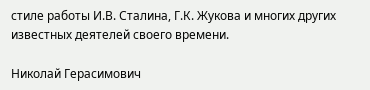стиле работы И.В. Сталина, Г.К. Жукова и многих других известных деятелей своего времени.

Николай Герасимович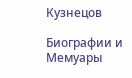Кузнецов

Биографии и Мемуары